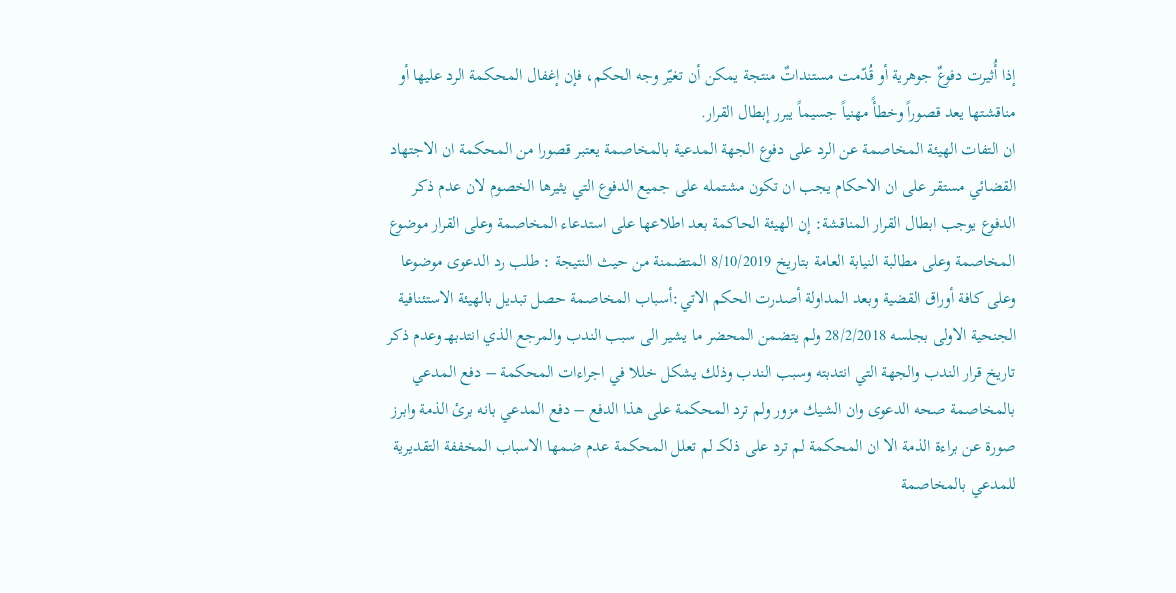إذا أُثيرت دفوعٌ جوهرية أو قُدّمت مستنداتٌ منتجة يمكن أن تغيّر وجه الحكم، فإن إغفال المحكمة الرد عليها أو مناقشتها يعد قصوراً وخطأً مهنياً جسيماً يبرر إبطال القرار.
ان التفات الهيئة المخاصمة عن الرد على دفوع الجهة المدعية بالمخاصمة يعتبر قصورا من المحكمة ان الاجتهاد القضائي مستقر على ان الاحكام يجب ان تكون مشتمله على جميع الدفوع التي يثيرها الخصوم لان عدم ذكر الدفوع يوجب ابطال القرار المناقشة: إن الهيئة الحاكمة بعد اطلاعها على استدعاء المخاصمة وعلى القرار موضوع المخاصمة وعلى مطالبة النيابة العامة بتاريخ 8/10/2019 المتضمنة من حيث النتيجة : طلب رد الدعوى موضوعا وعلى كافة أوراق القضية وبعد المداولة أصدرت الحكم الاتي:أسباب المخاصمة حصل تبديل بالهيئة الاستئنافية الجنحية الاولى بجلسه 28/2/2018 ولم يتضمن المحضر ما يشير الى سبب الندب والمرجع الذي انتدبهـ وعدم ذكر تاريخ قرار الندب والجهة التي انتدبته وسبب الندب وذلك يشكل خللا في اجراءات المحكمة – دفع المدعي بالمخاصمة صحه الدعوى وان الشيك مزور ولم ترد المحكمة على هذا الدفع – دفع المدعي بانه برئ الذمة وابرز صورة عن براءة الذمة الا ان المحكمة لم ترد على ذلكـ لم تعلل المحكمة عدم ضمها الاسباب المخففة التقديرية للمدعي بالمخاصمة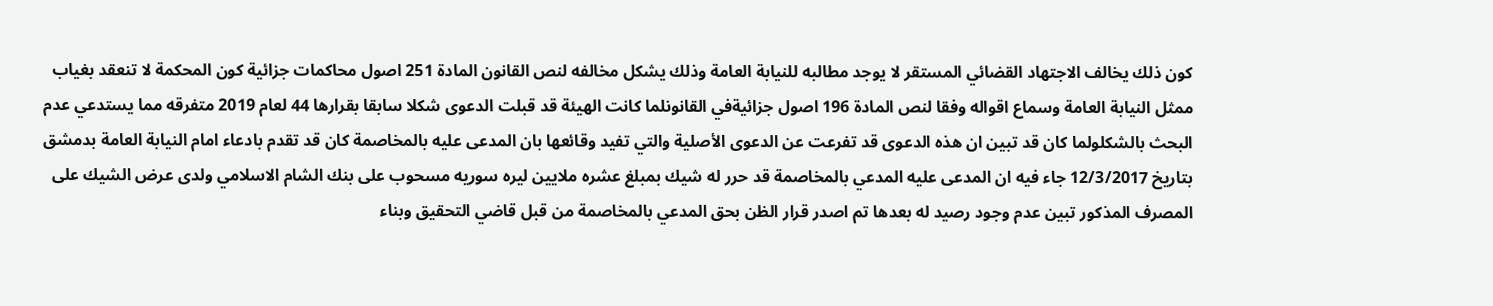كون ذلك يخالف الاجتهاد القضائي المستقر لا يوجد مطالبه للنيابة العامة وذلك يشكل مخالفه لنص القانون المادة 251 اصول محاكمات جزائية كون المحكمة لا تنعقد بغياب ممثل النيابة العامة وسماع اقواله وفقا لنص المادة 196 اصول جزائيةفي القانونلما كانت الهيئة قد قبلت الدعوى شكلا سابقا بقرارها 44 لعام 2019 متفرقه مما يستدعي عدم البحث بالشكلولما كان قد تبين ان هذه الدعوى قد تفرعت عن الدعوى الأصلية والتي تفيد وقائعها بان المدعى عليه بالمخاصمة كان قد تقدم بادعاء امام النيابة العامة بدمشق بتاريخ 12/3/2017 جاء فيه ان المدعى عليه المدعي بالمخاصمة قد حرر له شيك بمبلغ عشره ملايين ليره سوريه مسحوب على بنك الشام الاسلامي ولدى عرض الشيك على المصرف المذكور تبين عدم وجود رصيد له بعدها تم اصدر قرار الظن بحق المدعي بالمخاصمة من قبل قاضي التحقيق وبناء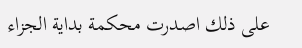على ذلك اصدرت محكمة بداية الجزاء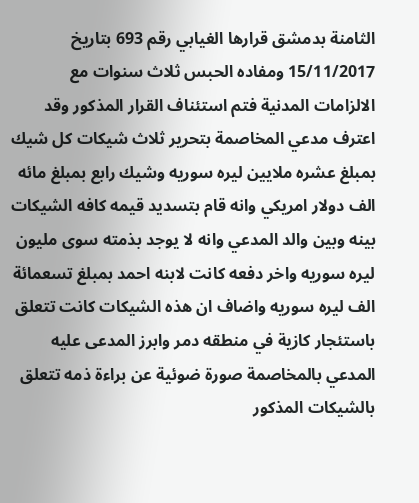الثامنة بدمشق قرارها الغيابي رقم 693 بتاريخ 15/11/2017 ومفاده الحبس ثلاث سنوات مع الالزامات المدنية فتم استئناف القرار المذكور وقد اعترف مدعي المخاصمة بتحرير ثلاث شيكات كل شيك بمبلغ عشره ملايين ليره سوريه وشيك رابع بمبلغ مائه الف دولار امريكي وانه قام بتسديد قيمه كافه الشيكات بينه وبين والد المدعي وانه لا يوجد بذمته سوى مليون ليره سوريه واخر دفعه كانت لابنه احمد بمبلغ تسعمائة الف ليره سوريه واضاف ان هذه الشيكات كانت تتعلق باستئجار كازية في منطقه دمر وابرز المدعى عليه المدعي بالمخاصمة صورة ضوئية عن براءة ذمه تتعلق بالشيكات المذكور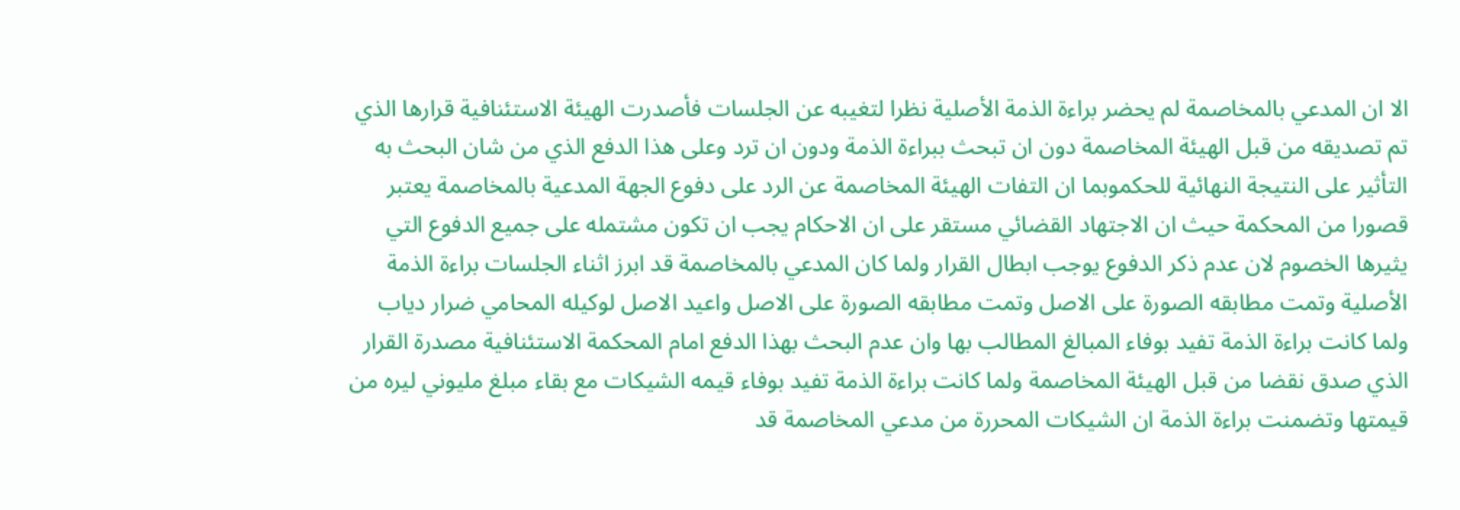الا ان المدعي بالمخاصمة لم يحضر براءة الذمة الأصلية نظرا لتغيبه عن الجلسات فأصدرت الهيئة الاستئنافية قرارها الذي تم تصديقه من قبل الهيئة المخاصمة دون ان تبحث ببراءة الذمة ودون ان ترد وعلى هذا الدفع الذي من شان البحث به التأثير على النتيجة النهائية للحكموبما ان التفات الهيئة المخاصمة عن الرد على دفوع الجهة المدعية بالمخاصمة يعتبر قصورا من المحكمة حيث ان الاجتهاد القضائي مستقر على ان الاحكام يجب ان تكون مشتمله على جميع الدفوع التي يثيرها الخصوم لان عدم ذكر الدفوع يوجب ابطال القرار ولما كان المدعي بالمخاصمة قد ابرز اثناء الجلسات براءة الذمة الأصلية وتمت مطابقه الصورة على الاصل وتمت مطابقه الصورة على الاصل واعيد الاصل لوكيله المحامي ضرار دياب ولما كانت براءة الذمة تفيد بوفاء المبالغ المطالب بها وان عدم البحث بهذا الدفع امام المحكمة الاستئنافية مصدرة القرار الذي صدق نقضا من قبل الهيئة المخاصمة ولما كانت براءة الذمة تفيد بوفاء قيمه الشيكات مع بقاء مبلغ مليوني ليره من قيمتها وتضمنت براءة الذمة ان الشيكات المحررة من مدعي المخاصمة قد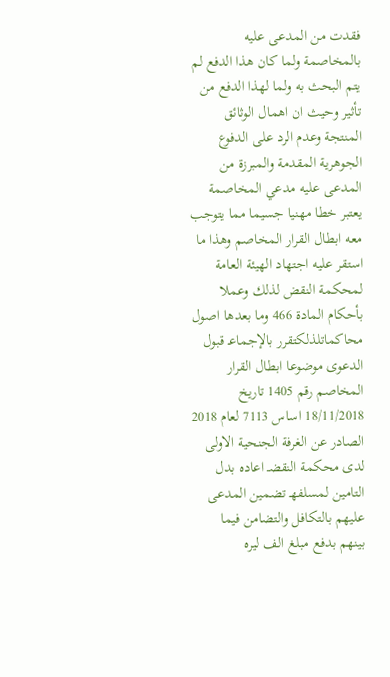فقدت من المدعى عليه بالمخاصمة ولما كان هذا الدفع لم يتم البحث به ولما لهذا الدفع من تأثير وحيث ان اهمال الوثائق المنتجة وعدم الرد على الدفوع الجوهرية المقدمة والمبرزة من المدعى عليه مدعي المخاصمة يعتبر خطا مهنيا جسيما مما يتوجب معه ابطال القرار المخاصم وهذا ما استقر عليه اجتهاد الهيئة العامة لمحكمة النقض لذلك وعملا بأحكام المادة 466 وما بعدها اصول محاكماتلذلكتقرر بالإجماعـ قبول الدعوى موضوعا ابطال القرار المخاصم رقم 1405 تاريخ 18/11/2018 اساس 7113 لعام 2018 الصادر عن الغرفة الجنحية الاولى لدى محكمة النقضـ اعاده بدل التامين لمسلفهـ تضمين المدعى عليهم بالتكافل والتضامن فيما بينهم بدفع مبلغ الف ليره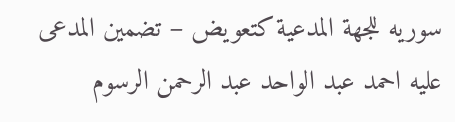سوريه للجهة المدعية كتعويض – تضمين المدعى عليه احمد عبد الواحد عبد الرحمن الرسوم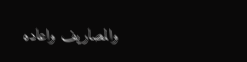والمصاريف واعاده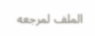الملف لمرجعه